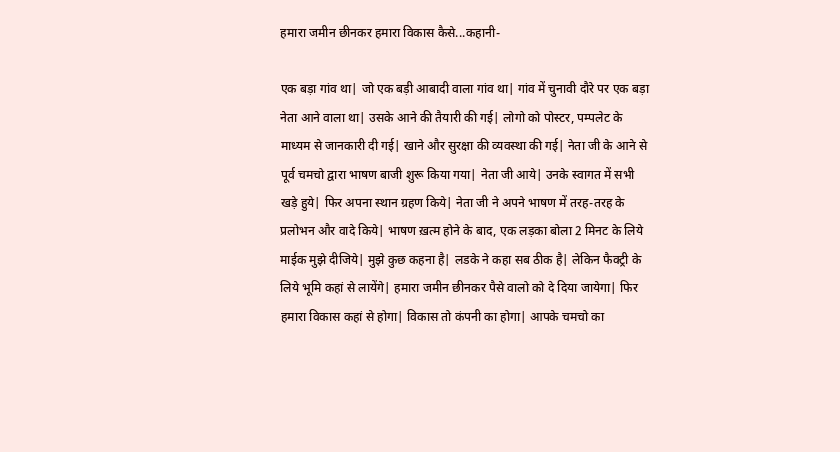हमारा जमीन छीनकर हमारा विकास कैसे...कहानी-

एक बड़ा गांव था| जो एक बड़ी आबादी वाला गांव था| गांव में चुनावी दौरे पर एक बड़ा नेता आने वाला था| उसके आने की तैयारी की गई| लोगो को पोस्टर, पम्पलेट के माध्यम से जानकारी दी गई| खाने और सुरक्षा की व्यवस्था की गई| नेता जी के आने से पूर्व चमचो द्वारा भाषण बाजी शुरू किया गया| नेता जी आये| उनके स्वागत में सभी खड़े हुये| फिर अपना स्थान ग्रहण किये| नेता जी ने अपने भाषण में तरह-तरह के प्रलोभन और वादे किये| भाषण ख़त्म होने के बाद, एक लड़का बोला 2 मिनट के लिये माईक मुझे दीजिये| मुझे कुछ कहना है| लडके ने कहा सब ठीक है| लेकिन फैक्ट्री के लिये भूमि कहां से लायेंगे| हमारा जमीन छीनकर पैसे वालो को दे दिया जायेगा| फिर हमारा विकास कहां से होगा| विकास तो कंपनी का होगा| आपके चमचो का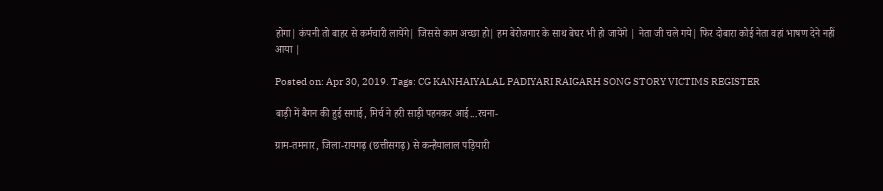होगा| कंपनी तो बाहर से कर्मचारी लायेंगे| जिससे काम अच्छा हो| हम बेरोजगार के साथ बेघर भी हो जायेंगे | नेता जी चले गये| फिर दोबारा कोई नेता वहां भाषण देने नहीं आया |

Posted on: Apr 30, 2019. Tags: CG KANHAIYALAL PADIYARI RAIGARH SONG STORY VICTIMS REGISTER

बाड़ी में बैगन की हुई सगाई, मिर्च ने हरी साड़ी पहनकर आई...रचना-

ग्राम-तमनार, जिला-रायगढ़ (छत्तीसगढ़) से कन्हैयालाल पड़ियारी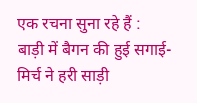एक रचना सुना रहे हैं :
बाड़ी में बैगन की हुई सगाई-
मिर्च ने हरी साड़ी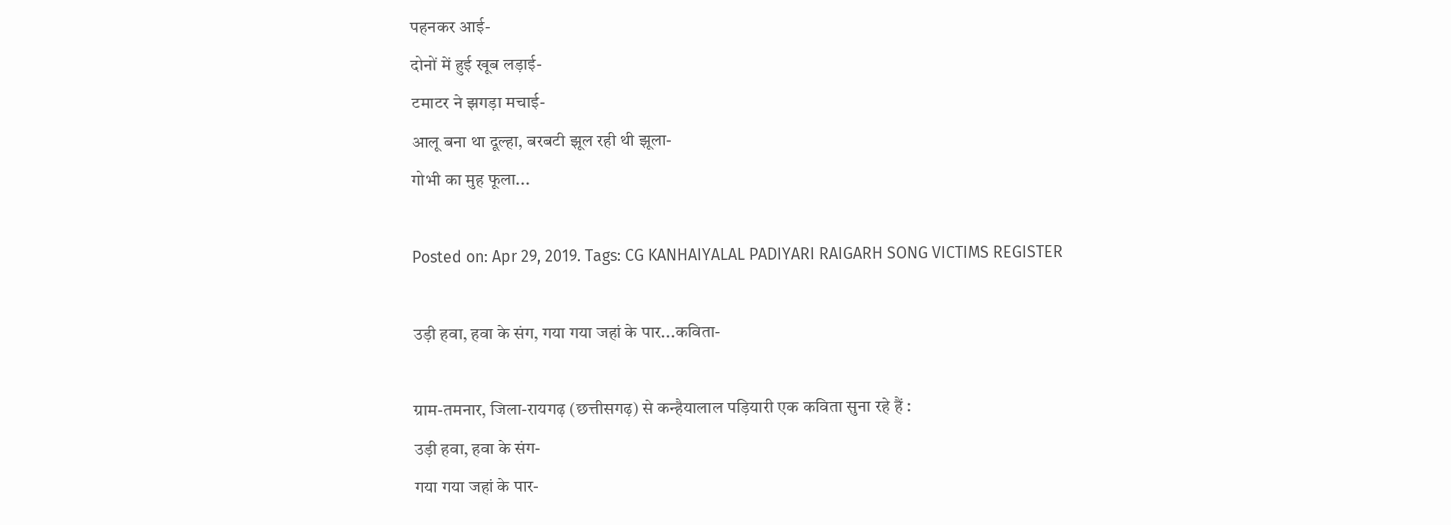पहनकर आई-
दोनों में हुई खूब लड़ाई-
टमाटर ने झगड़ा मचाई-
आलू बना था दूल्हा, बरबटी झूल रही थी झूला-
गोभी का मुह फूला...

Posted on: Apr 29, 2019. Tags: CG KANHAIYALAL PADIYARI RAIGARH SONG VICTIMS REGISTER

उड़ी हवा, हवा के संग, गया गया जहां के पार...कविता-

ग्राम-तमनार, जिला-रायगढ़ (छत्तीसगढ़) से कन्हैयालाल पड़ियारी एक कविता सुना रहे हैं :
उड़ी हवा, हवा के संग-
गया गया जहां के पार-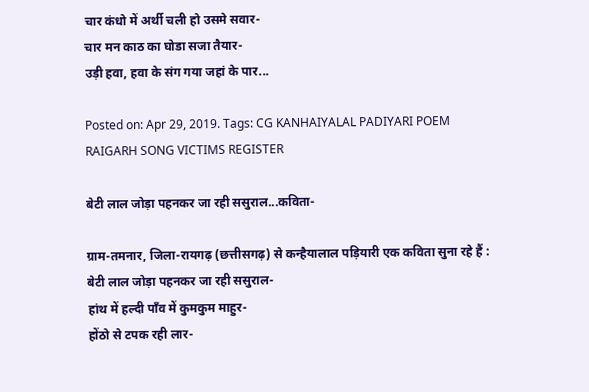चार कंधो में अर्थी चली हो उसमे सवार-
चार मन काठ का घोडा सजा तैयार-
उड़ी हवा, हवा के संग गया जहां के पार...

Posted on: Apr 29, 2019. Tags: CG KANHAIYALAL PADIYARI POEM RAIGARH SONG VICTIMS REGISTER

बेटी लाल जोड़ा पहनकर जा रही ससुराल...कविता-

ग्राम-तमनार, जिला-रायगढ़ (छत्तीसगढ़) से कन्हैयालाल पड़ियारी एक कविता सुना रहे हैं :
बेटी लाल जोड़ा पहनकर जा रही ससुराल-
हांथ में हल्दी पाँव में कुमकुम माहुर-
होंठो से टपक रही लार-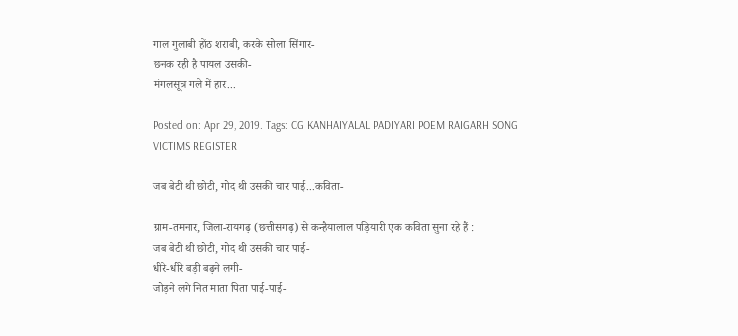गाल गुलाबी होंठ शराबी, करके सोला सिंगार-
छनक रही है पायल उसकी-
मंगलसूत्र गले में हार...

Posted on: Apr 29, 2019. Tags: CG KANHAIYALAL PADIYARI POEM RAIGARH SONG VICTIMS REGISTER

जब बेटी थी छोटी, गोद थी उसकी चार पाई...कविता-

ग्राम-तमनार, जिला-रायगढ़ (छत्तीसगढ़) से कन्हैयालाल पड़ियारी एक कविता सुना रहे हैं :
जब बेटी थी छोटी, गोद थी उसकी चार पाई-
धीरे-धीरे बड़ी बढ़ने लगी-
जोड़ने लगे नित माता पिता पाई-पाई-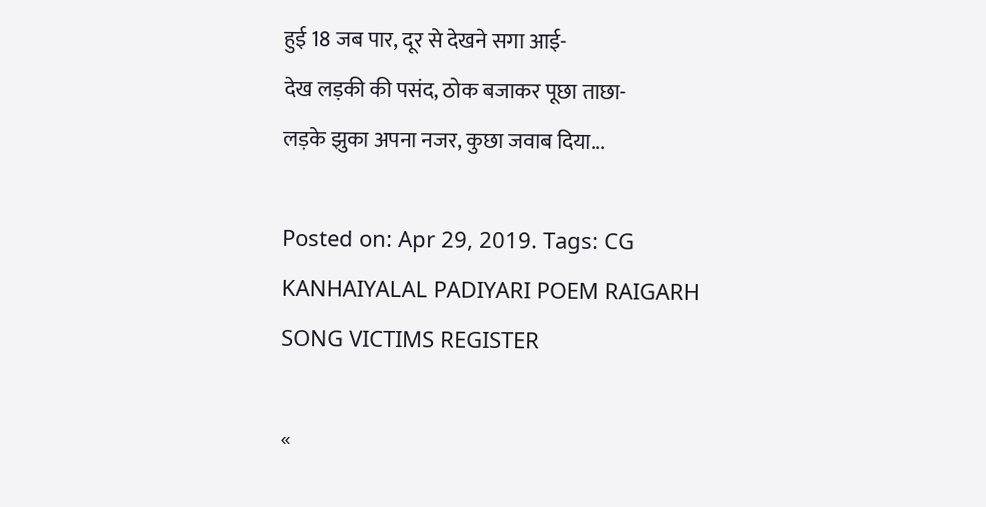हुई 18 जब पार, दूर से देखने सगा आई-
देख लड़की की पसंद, ठोक बजाकर पूछा ताछा-
लड़के झुका अपना नजर, कुछा जवाब दिया...

Posted on: Apr 29, 2019. Tags: CG KANHAIYALAL PADIYARI POEM RAIGARH SONG VICTIMS REGISTER

«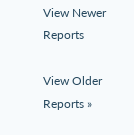View Newer Reports

View Older Reports »